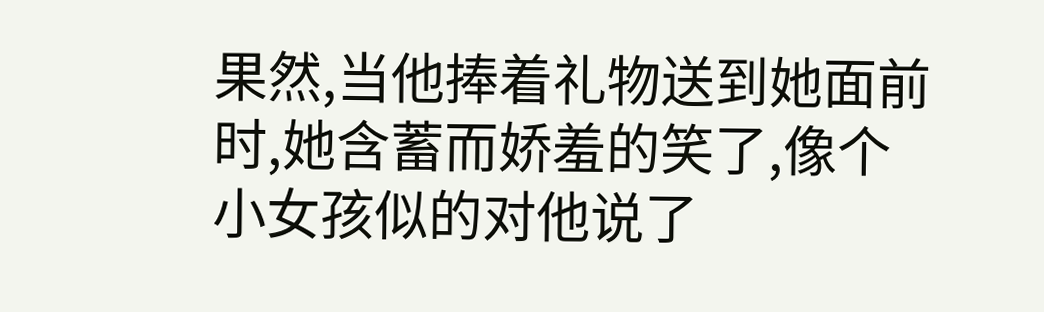果然,当他捧着礼物送到她面前时,她含蓄而娇羞的笑了,像个小女孩似的对他说了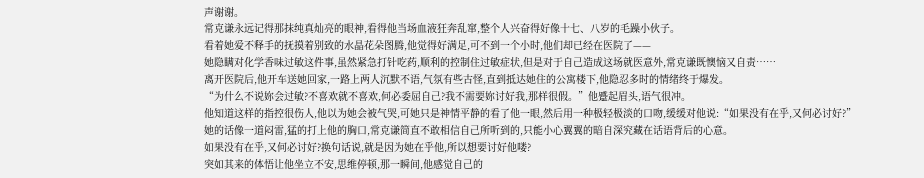声谢谢。
常克谦永远记得那抹纯真灿亮的眼神,看得他当场血液狂奔乱窜,整个人兴奋得好像十七、八岁的毛躁小伙子。
看着她爱不释手的抚摸着别致的水晶花朵图腾,他觉得好满足,可不到一个小时,他们却已经在医院了——
她隐瞒对化学香味过敏这件事,虽然紧急打针吃药,顺利的控制住过敏症状,但是对于自己造成这场就医意外,常克谦既懊恼又自责……
离开医院后,他开车送她回家,一路上两人沉默不语,气氛有些古怪,直到抵达她住的公寓楼下,他隐忍多时的情绪终于爆发。
“为什么不说妳会过敏?不喜欢就不喜欢,何必委屈自己?我不需要妳讨好我,那样很假。”他蹙起眉头,语气很冲。
他知道这样的指控很伤人,他以为她会被气哭,可她只是神情平静的看了他一眼,然后用一种极轻极淡的口吻,缓缓对他说:“如果没有在乎,又何必讨好?”
她的话像一道闷雷,猛的打上他的胸口,常克谦简直不敢相信自己所听到的,只能小心翼翼的暗自深究藏在话语背后的心意。
如果没有在乎,又何必讨好?换句话说,就是因为她在乎他,所以想要讨好他喽?
突如其来的体悟让他坐立不安,思维停顿,那一瞬间,他感觉自己的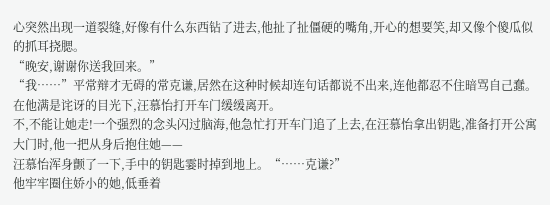心突然出现一道裂缝,好像有什么东西钻了进去,他扯了扯僵硬的嘴角,开心的想要笑,却又像个傻瓜似的抓耳挠腮。
“晚安,谢谢你送我回来。”
“我……”平常辩才无碍的常克谦,居然在这种时候却连句话都说不出来,连他都忍不住暗骂自己蠢。
在他满是诧讶的目光下,汪慕怡打开车门缓缓离开。
不,不能让她走!一个强烈的念头闪过脑海,他急忙打开车门追了上去,在汪慕怡拿出钥匙,准备打开公寓大门时,他一把从身后抱住她——
汪慕怡浑身颤了一下,手中的钥匙霎时掉到地上。“……克谦?”
他牢牢圈住娇小的她,低垂着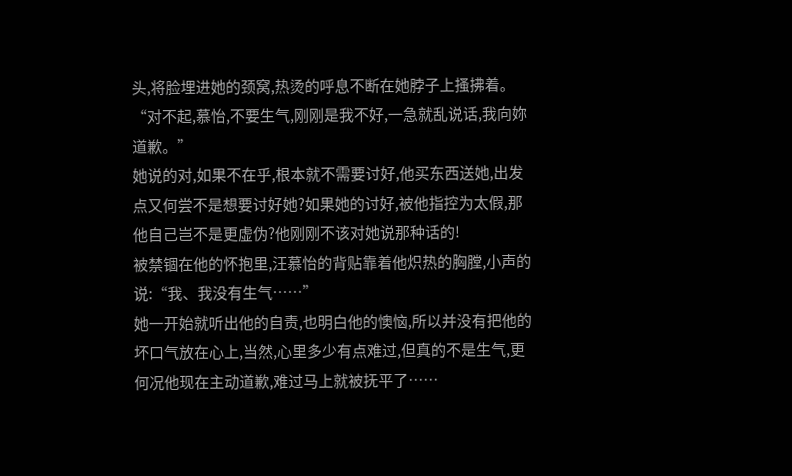头,将脸埋进她的颈窝,热烫的呼息不断在她脖子上搔拂着。“对不起,慕怡,不要生气,刚刚是我不好,一急就乱说话,我向妳道歉。”
她说的对,如果不在乎,根本就不需要讨好,他买东西送她,出发点又何尝不是想要讨好她?如果她的讨好,被他指控为太假,那他自己岂不是更虚伪?他刚刚不该对她说那种话的!
被禁锢在他的怀抱里,汪慕怡的背贴靠着他炽热的胸膛,小声的说:“我、我没有生气……”
她一开始就听出他的自责,也明白他的懊恼,所以并没有把他的坏口气放在心上,当然,心里多少有点难过,但真的不是生气,更何况他现在主动道歉,难过马上就被抚平了……